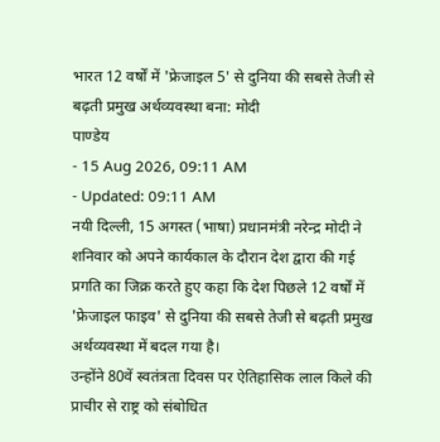भारत 12 वर्षों में 'फ्रेजाइल 5' से दुनिया की सबसे तेजी से बढ़ती प्रमुख अर्थव्यवस्था बना: मोदी
पाण्डेय
- 15 Aug 2026, 09:11 AM
- Updated: 09:11 AM
नयी दिल्ली, 15 अगस्त (भाषा) प्रधानमंत्री नरेन्द्र मोदी ने शनिवार को अपने कार्यकाल के दौरान देश द्वारा की गई प्रगति का जिक्र करते हुए कहा कि देश पिछले 12 वर्षों में 'फ्रेजाइल फाइव' से दुनिया की सबसे तेजी से बढ़ती प्रमुख अर्थव्यवस्था में बदल गया है।
उन्होंने 80वें स्वतंत्रता दिवस पर ऐतिहासिक लाल किले की प्राचीर से राष्ट्र को संबोधित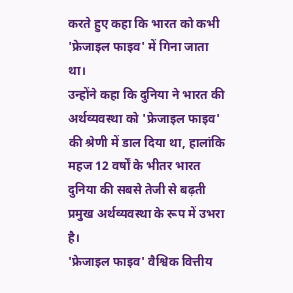करते हुए कहा कि भारत को कभी 'फ्रेजाइल फाइव' में गिना जाता था।
उन्होंने कहा कि दुनिया ने भारत की अर्थव्यवस्था को 'फ्रेजाइल फाइव' की श्रेणी में डाल दिया था, हालांकि महज 12 वर्षों के भीतर भारत दुनिया की सबसे तेजी से बढ़ती प्रमुख अर्थव्यवस्था के रूप में उभरा है।
'फ्रेजाइल फाइव' वैश्विक वित्तीय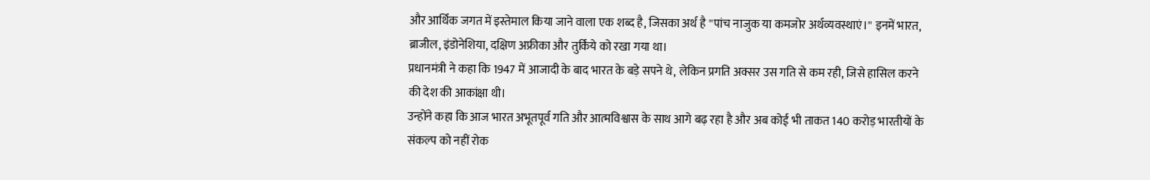और आर्थिक जगत में इस्तेमाल किया जाने वाला एक शब्द है, जिसका अर्थ है ''पांच नाजुक या कमजोर अर्थव्यवस्थाएं।'' इनमें भारत, ब्राजील, इंडोनेशिया, दक्षिण अफ्रीका और तुर्किये को रखा गया था।
प्रधानमंत्री ने कहा कि 1947 में आजादी के बाद भारत के बड़े सपने थे, लेकिन प्रगति अक्सर उस गति से कम रही, जिसे हासिल करने की देश की आकांक्षा थी।
उन्होंने कहा कि आज भारत अभूतपूर्व गति और आत्मविश्वास के साथ आगे बढ़ रहा है और अब कोई भी ताकत 140 करोड़ भारतीयों के संकल्प को नहीं रोक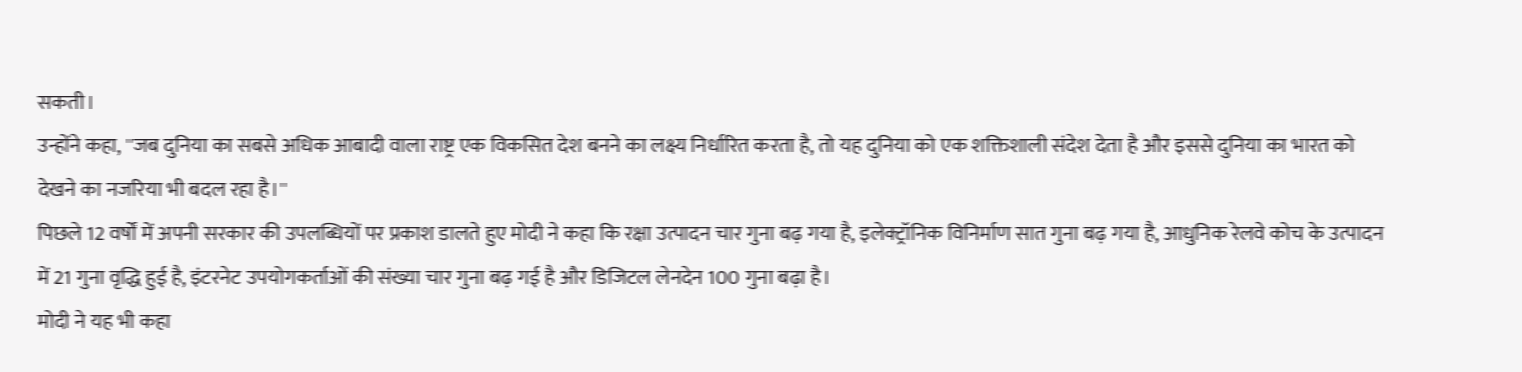सकती।
उन्होंने कहा, ''जब दुनिया का सबसे अधिक आबादी वाला राष्ट्र एक विकसित देश बनने का लक्ष्य निर्धारित करता है, तो यह दुनिया को एक शक्तिशाली संदेश देता है और इससे दुनिया का भारत को देखने का नजरिया भी बदल रहा है।''
पिछले 12 वर्षों में अपनी सरकार की उपलब्धियों पर प्रकाश डालते हुए मोदी ने कहा कि रक्षा उत्पादन चार गुना बढ़ गया है, इलेक्ट्रॉनिक विनिर्माण सात गुना बढ़ गया है, आधुनिक रेलवे कोच के उत्पादन में 21 गुना वृद्धि हुई है, इंटरनेट उपयोगकर्ताओं की संख्या चार गुना बढ़ गई है और डिजिटल लेनदेन 100 गुना बढ़ा है।
मोदी ने यह भी कहा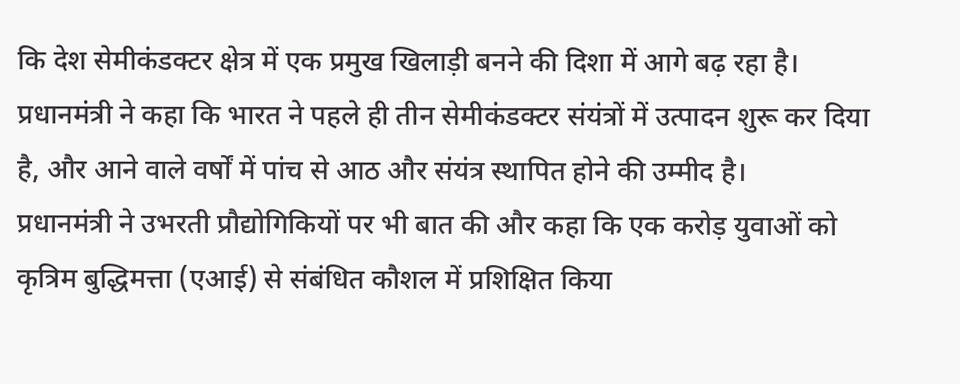कि देश सेमीकंडक्टर क्षेत्र में एक प्रमुख खिलाड़ी बनने की दिशा में आगे बढ़ रहा है।
प्रधानमंत्री ने कहा कि भारत ने पहले ही तीन सेमीकंडक्टर संयंत्रों में उत्पादन शुरू कर दिया है, और आने वाले वर्षों में पांच से आठ और संयंत्र स्थापित होने की उम्मीद है।
प्रधानमंत्री ने उभरती प्रौद्योगिकियों पर भी बात की और कहा कि एक करोड़ युवाओं को कृत्रिम बुद्धिमत्ता (एआई) से संबंधित कौशल में प्रशिक्षित किया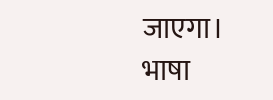जाएगा।
भाषा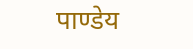पाण्डेय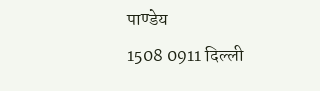पाण्डेय
1508 0911 दिल्ली